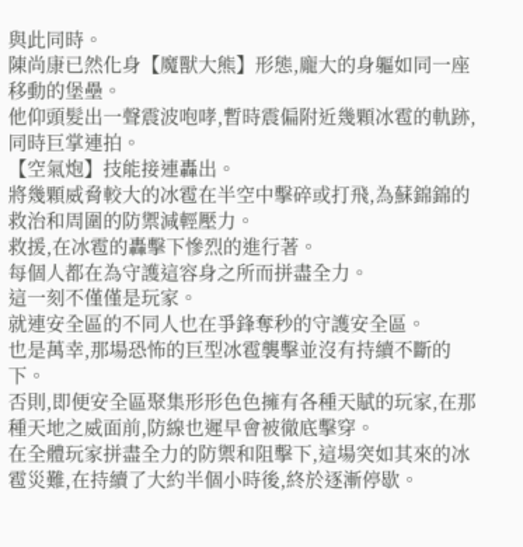與此同時。
陳尚康已然化身【魔獸大熊】形態,龐大的身軀如同一座移動的堡壘。
他仰頭髮出一聲震波咆哮,暫時震偏附近幾顆冰雹的軌跡,同時巨掌連拍。
【空氣炮】技能接連轟出。
將幾顆威脅較大的冰雹在半空中擊碎或打飛,為蘇錦錦的救治和周圍的防禦減輕壓力。
救援,在冰雹的轟擊下慘烈的進行著。
每個人都在為守護這容身之所而拼盡全力。
這一刻不僅僅是玩家。
就連安全區的不同人也在爭鋒奪秒的守護安全區。
也是萬幸,那場恐怖的巨型冰雹襲擊並沒有持續不斷的下。
否則,即便安全區聚集形形色色擁有各種天賦的玩家,在那種天地之威面前,防線也遲早會被徹底擊穿。
在全體玩家拼盡全力的防禦和阻擊下,這場突如其來的冰雹災難,在持續了大約半個小時後,終於逐漸停歇。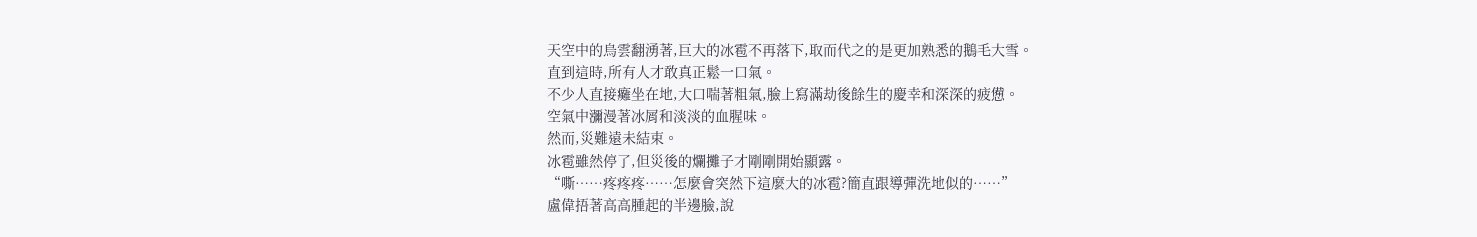天空中的烏雲翻湧著,巨大的冰雹不再落下,取而代之的是更加熟悉的鵝毛大雪。
直到這時,所有人才敢真正鬆一口氣。
不少人直接癱坐在地,大口喘著粗氣,臉上寫滿劫後餘生的慶幸和深深的疲憊。
空氣中瀰漫著冰屑和淡淡的血腥味。
然而,災難遠未結束。
冰雹雖然停了,但災後的爛攤子才剛剛開始顯露。
“嘶……疼疼疼……怎麼會突然下這麼大的冰雹?簡直跟導彈洗地似的……”
盧偉捂著高高腫起的半邊臉,說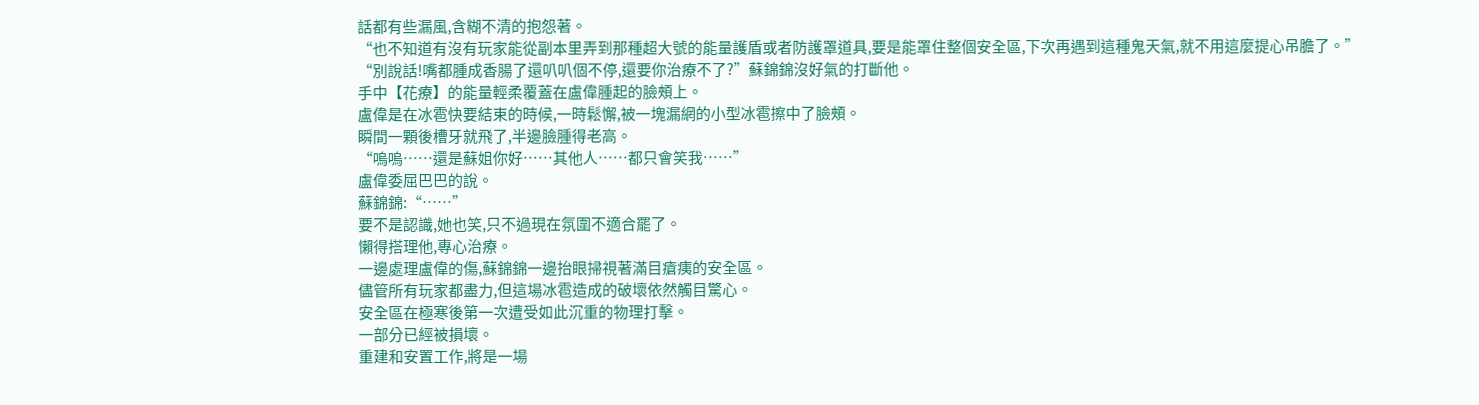話都有些漏風,含糊不清的抱怨著。
“也不知道有沒有玩家能從副本里弄到那種超大號的能量護盾或者防護罩道具,要是能罩住整個安全區,下次再遇到這種鬼天氣,就不用這麼提心吊膽了。”
“別說話!嘴都腫成香腸了還叭叭個不停,還要你治療不了?”蘇錦錦沒好氣的打斷他。
手中【花療】的能量輕柔覆蓋在盧偉腫起的臉頰上。
盧偉是在冰雹快要結束的時候,一時鬆懈,被一塊漏網的小型冰雹擦中了臉頰。
瞬間一顆後槽牙就飛了,半邊臉腫得老高。
“嗚嗚……還是蘇姐你好……其他人……都只會笑我……”
盧偉委屈巴巴的說。
蘇錦錦:“……”
要不是認識,她也笑,只不過現在氛圍不適合罷了。
懶得搭理他,專心治療。
一邊處理盧偉的傷,蘇錦錦一邊抬眼掃視著滿目瘡痍的安全區。
儘管所有玩家都盡力,但這場冰雹造成的破壞依然觸目驚心。
安全區在極寒後第一次遭受如此沉重的物理打擊。
一部分已經被損壞。
重建和安置工作,將是一場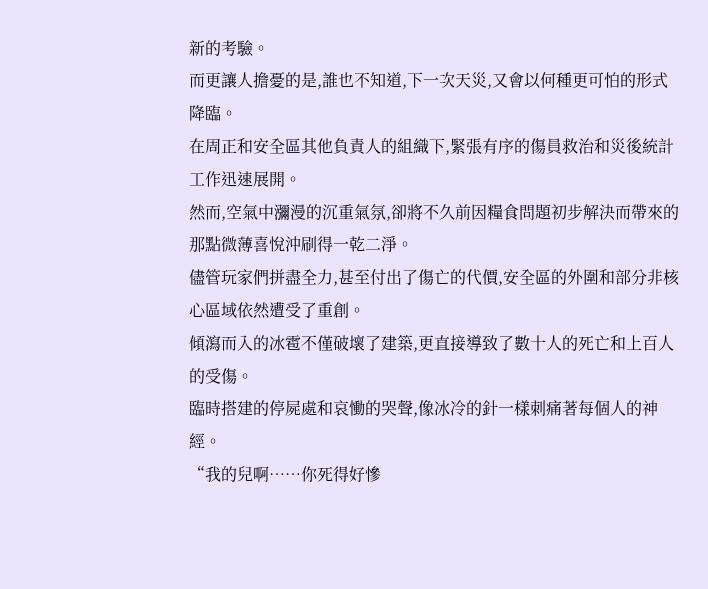新的考驗。
而更讓人擔憂的是,誰也不知道,下一次天災,又會以何種更可怕的形式降臨。
在周正和安全區其他負責人的組織下,緊張有序的傷員救治和災後統計工作迅速展開。
然而,空氣中瀰漫的沉重氣氛,卻將不久前因糧食問題初步解決而帶來的那點微薄喜悅沖刷得一乾二淨。
儘管玩家們拼盡全力,甚至付出了傷亡的代價,安全區的外圍和部分非核心區域依然遭受了重創。
傾瀉而入的冰雹不僅破壞了建築,更直接導致了數十人的死亡和上百人的受傷。
臨時搭建的停屍處和哀慟的哭聲,像冰冷的針一樣刺痛著每個人的神經。
“我的兒啊……你死得好慘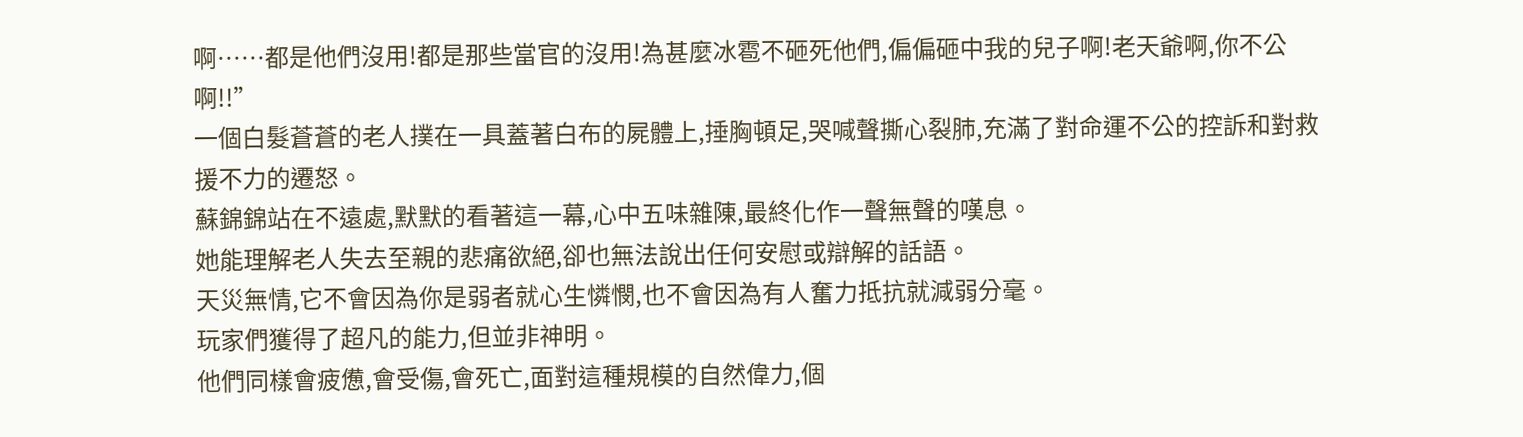啊……都是他們沒用!都是那些當官的沒用!為甚麼冰雹不砸死他們,偏偏砸中我的兒子啊!老天爺啊,你不公啊!!”
一個白髮蒼蒼的老人撲在一具蓋著白布的屍體上,捶胸頓足,哭喊聲撕心裂肺,充滿了對命運不公的控訴和對救援不力的遷怒。
蘇錦錦站在不遠處,默默的看著這一幕,心中五味雜陳,最終化作一聲無聲的嘆息。
她能理解老人失去至親的悲痛欲絕,卻也無法說出任何安慰或辯解的話語。
天災無情,它不會因為你是弱者就心生憐憫,也不會因為有人奮力抵抗就減弱分毫。
玩家們獲得了超凡的能力,但並非神明。
他們同樣會疲憊,會受傷,會死亡,面對這種規模的自然偉力,個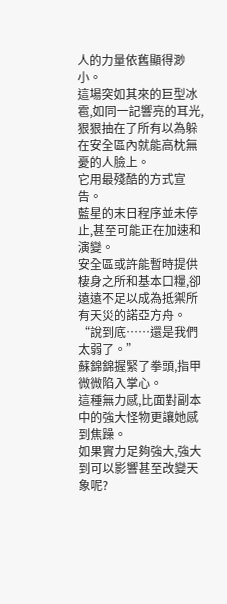人的力量依舊顯得渺小。
這場突如其來的巨型冰雹,如同一記響亮的耳光,狠狠抽在了所有以為躲在安全區內就能高枕無憂的人臉上。
它用最殘酷的方式宣告。
藍星的末日程序並未停止,甚至可能正在加速和演變。
安全區或許能暫時提供棲身之所和基本口糧,卻遠遠不足以成為抵禦所有天災的諾亞方舟。
“說到底……還是我們太弱了。”
蘇錦錦握緊了拳頭,指甲微微陷入掌心。
這種無力感,比面對副本中的強大怪物更讓她感到焦躁。
如果實力足夠強大,強大到可以影響甚至改變天象呢?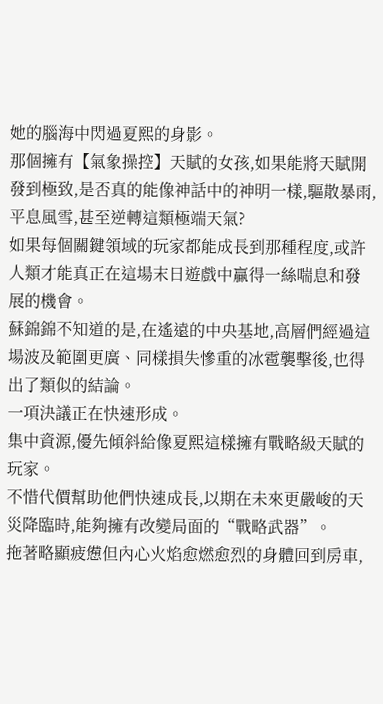她的腦海中閃過夏熙的身影。
那個擁有【氣象操控】天賦的女孩,如果能將天賦開發到極致,是否真的能像神話中的神明一樣,驅散暴雨,平息風雪,甚至逆轉這類極端天氣?
如果每個關鍵領域的玩家都能成長到那種程度,或許人類才能真正在這場末日遊戲中贏得一絲喘息和發展的機會。
蘇錦錦不知道的是,在遙遠的中央基地,高層們經過這場波及範圍更廣、同樣損失慘重的冰雹襲擊後,也得出了類似的結論。
一項決議正在快速形成。
集中資源,優先傾斜給像夏熙這樣擁有戰略級天賦的玩家。
不惜代價幫助他們快速成長,以期在未來更嚴峻的天災降臨時,能夠擁有改變局面的“戰略武器”。
拖著略顯疲憊但內心火焰愈燃愈烈的身體回到房車,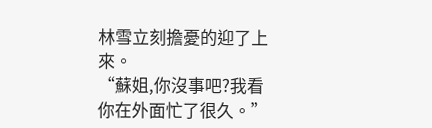林雪立刻擔憂的迎了上來。
“蘇姐,你沒事吧?我看你在外面忙了很久。”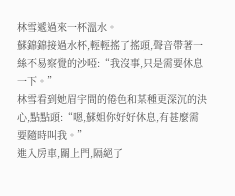林雪遞過來一杯溫水。
蘇錦錦接過水杯,輕輕搖了搖頭,聲音帶著一絲不易察覺的沙啞:“我沒事,只是需要休息一下。”
林雪看到她眉宇間的倦色和某種更深沉的決心,點點頭:“嗯,蘇姐你好好休息,有甚麼需要隨時叫我。”
進入房車,關上門,隔絕了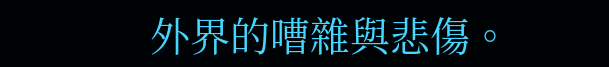外界的嘈雜與悲傷。